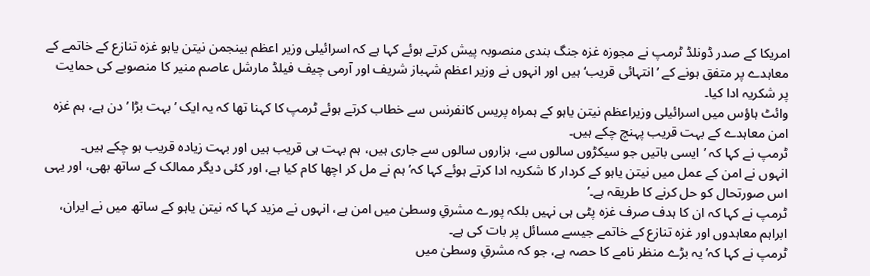امریکا کے صدر ڈونلڈ ٹرمپ نے مجوزہ غزہ جنگ بندی منصوبہ پیش کرتے ہوئے کہا ہے کہ اسرائیلی وزیر اعظم بینجمن نیتن یاہو غزہ تنازع کے خاتمے کے معاہدے پر متفق ہونے کے ’انتہائی قریب‘ ہیں اور انہوں نے وزیر اعظم شہباز شریف اور آرمی چیف فیلڈ مارشل عاصم منیر کا منصوبے کی حمایت پر شکریہ ادا کیا۔
وائٹ ہاؤس میں اسرائیلی وزیراعظم نیتن یاہو کے ہمراہ پریس کانفرنس سے خطاب کرتے ہوئے ٹرمپ کا کہنا تھا کہ یہ ایک ’ بہت بڑا ’ دن ہے، ہم غزہ امن معاہدے کے بہت قریب پہنچ چکے ہیں۔
ٹرمپ نے کہا کہ ’ایسی باتیں جو سیکڑوں سالوں سے، ہزاروں سالوں سے جاری ہیں، ہم بہت ہی قریب ہیں اور بہت زیادہ قریب ہو چکے ہیں۔
انہوں نے امن کے عمل میں نیتن یاہو کے کردار کا شکریہ ادا کرتے ہوئے کہا کہ’ ہم نے مل کر اچھا کام کیا ہے، اور کئی دیگر ممالک کے ساتھ بھی، اور یہی اس صورتحال کو حل کرنے کا طریقہ ہے۔’
ٹرمپ نے کہا کہ ان کا ہدف صرف غزہ پٹی ہی نہیں بلکہ پورے مشرقِ وسطیٰ میں امن ہے، انہوں نے مزید کہا کہ نیتن یاہو کے ساتھ میں نے ایران، ابراہم معاہدوں اور غزہ تنازع کے خاتمے جیسے مسائل پر بات کی ہے۔
ٹرمپ نے کہا کہ’ یہ بڑے منظر نامے کا حصہ ہے، جو کہ مشرقِ وسطیٰ میں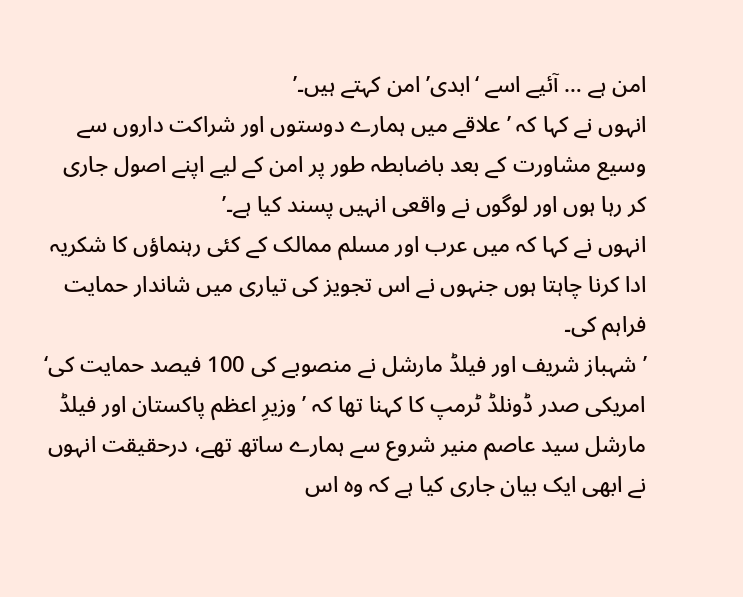امن ہے … آئیے اسے ‘ابدی’ امن کہتے ہیں۔’
انہوں نے کہا کہ ’ علاقے میں ہمارے دوستوں اور شراکت داروں سے وسیع مشاورت کے بعد باضابطہ طور پر امن کے لیے اپنے اصول جاری کر رہا ہوں اور لوگوں نے واقعی انہیں پسند کیا ہے۔’
انہوں نے کہا کہ میں عرب اور مسلم ممالک کے کئی رہنماؤں کا شکریہ ادا کرنا چاہتا ہوں جنہوں نے اس تجویز کی تیاری میں شاندار حمایت فراہم کی۔
’شہباز شریف اور فیلڈ مارشل نے منصوبے کی 100 فیصد حمایت کی‘
امریکی صدر ڈونلڈ ٹرمپ کا کہنا تھا کہ ’ وزیرِ اعظم پاکستان اور فیلڈ مارشل سید عاصم منیر شروع سے ہمارے ساتھ تھے، درحقیقت انہوں نے ابھی ایک بیان جاری کیا ہے کہ وہ اس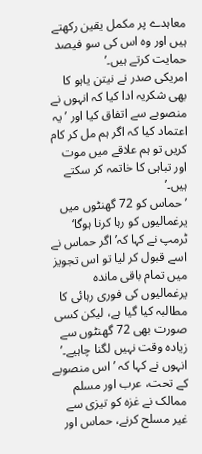معاہدے پر مکمل یقین رکھتے ہیں اور وہ اس کی سو فیصد حمایت کرتے ہیں۔’
امریکی صدر نے نیتن یاہو کا بھی شکریہ ادا کیا کہ انہوں نے منصوبے سے اتفاق کیا اور ’ یہ اعتماد کیا کہ اگر ہم مل کر کام کریں تو ہم علاقے میں موت اور تباہی کا خاتمہ کر سکتے ہیں۔’
’حماس کو 72 گھنٹوں میں یرغمالیوں کو رہا کرنا ہوگا‘
ٹرمپ نے کہا کہ’ اگر حماس نے اسے قبول کر لیا تو اس تجویز میں تمام باقی ماندہ یرغمالیوں کی فوری رہائی کا مطالبہ کیا گیا ہے، لیکن کسی صورت بھی 72 گھنٹوں سے زیادہ وقت نہیں لگنا چاہیے۔’
انہوں نے کہا کہ ’ اس منصوبے کے تحت، عرب اور مسلم ممالک نے غزہ کو تیزی سے غیر مسلح کرنے، حماس اور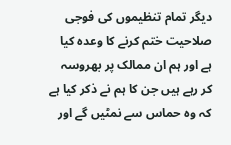دیگر تمام تنظیموں کی فوجی صلاحیت ختم کرنے کا وعدہ کیا ہے اور ہم ان ممالک پر بھروسہ کر رہے ہیں جن کا ہم نے ذکر کیا ہے کہ وہ حماس سے نمٹیں گے اور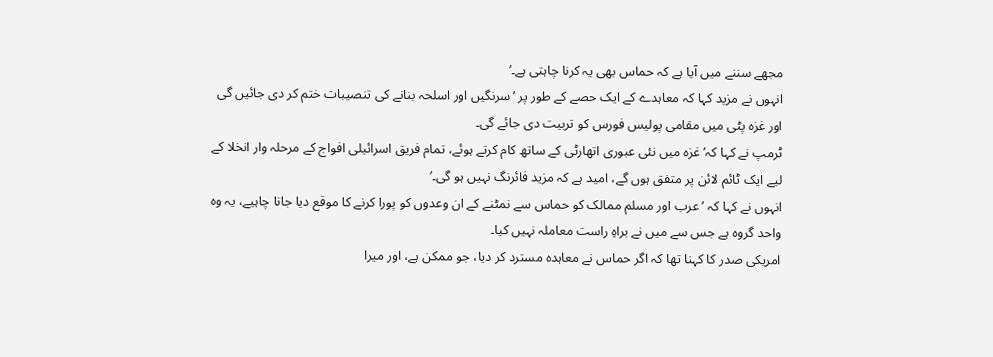مجھے سننے میں آیا ہے کہ حماس بھی یہ کرنا چاہتی ہے۔’
انہوں نے مزید کہا کہ معاہدے کے ایک حصے کے طور پر ’سرنگیں اور اسلحہ بنانے کی تنصیبات ختم کر دی جائیں گی اور غزہ پٹی میں مقامی پولیس فورس کو تربیت دی جائے گی۔
ٹرمپ نے کہا کہ’ غزہ میں نئی عبوری اتھارٹی کے ساتھ کام کرتے ہوئے، تمام فریق اسرائیلی افواج کے مرحلہ وار انخلا کے لیے ایک ٹائم لائن پر متفق ہوں گے، امید ہے کہ مزید فائرنگ نہیں ہو گی۔’
انہوں نے کہا کہ ’ عرب اور مسلم ممالک کو حماس سے نمٹنے کے ان وعدوں کو پورا کرنے کا موقع دیا جانا چاہیے، یہ وہ واحد گروہ ہے جس سے میں نے براہِ راست معاملہ نہیں کیا۔
امریکی صدر کا کہنا تھا کہ اگر حماس نے معاہدہ مسترد کر دیا، جو ممکن ہے، اور میرا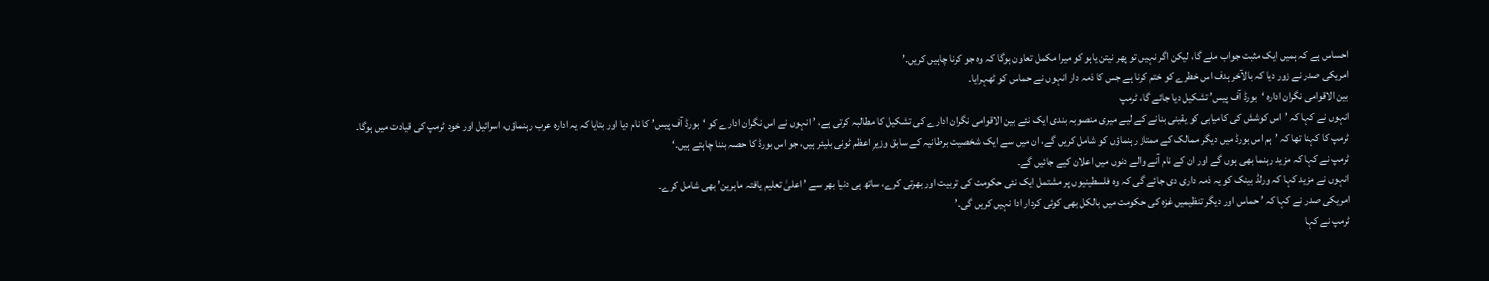احساس ہے کہ ہمیں ایک مثبت جواب ملے گا، لیکن اگر نہیں تو پھر نیتن یاہو کو میرا مکمل تعاون ہوگا کہ وہ جو کرنا چاہیں کریں۔’
امریکی صدر نے زور دیا کہ بالآخر ہدف اس خطرے کو ختم کرنا ہے جس کا ذمہ دار انہوں نے حماس کو ٹھہرایا۔
بین الاقوامی نگران ادارہ ‘بورڈ آف پیس’ تشکیل دیا جائے گا، ٹرمپ
انہوں نے کہا کہ ’اس کوشش کی کامیابی کو یقینی بنانے کے لیے میری منصوبہ بندی ایک نئے بین الاقوامی نگران ادارے کی تشکیل کا مطالبہ کرتی ہے، ’ انہوں نے اس نگران ادارے کو ‘بورڈ آف پیس’ کا نام دیا اور بتایا کہ یہ ادارہ عرب رہنماؤں، اسرائیل اور خود ٹرمپ کی قیادت میں ہوگا۔
ٹرمپ کا کہنا تھا کہ ’ہم اس بورڈ میں دیگر ممالک کے ممتاز رہنماؤں کو شامل کریں گے، ان میں سے ایک شخصیت برطانیہ کے سابق وزیرِ اعظم ٹونی بلیئر ہیں، جو اس بورڈ کا حصہ بننا چاہتے ہیں۔‘
ٹرمپ نے کہا کہ مزید رہنما بھی ہوں گے اور ان کے نام آنے والے دنوں میں اعلان کیے جائیں گے۔
انہوں نے مزید کہا کہ ورلڈ بینک کو یہ ذمہ داری دی جائے گی کہ وہ فلسطینیوں پر مشتمل ایک نئی حکومت کی تربیت اور بھرتی کرے، ساتھ ہی دنیا بھر سے ’ اعلیٰ تعلیم یافتہ ماہرین’ بھی شامل کرے۔
امریکی صدر نے کہا کہ ’ حماس اور دیگر تنظیمیں غزہ کی حکومت میں بالکل بھی کوئی کردار ادا نہیں کریں گی۔’
ٹرمپ نے کہا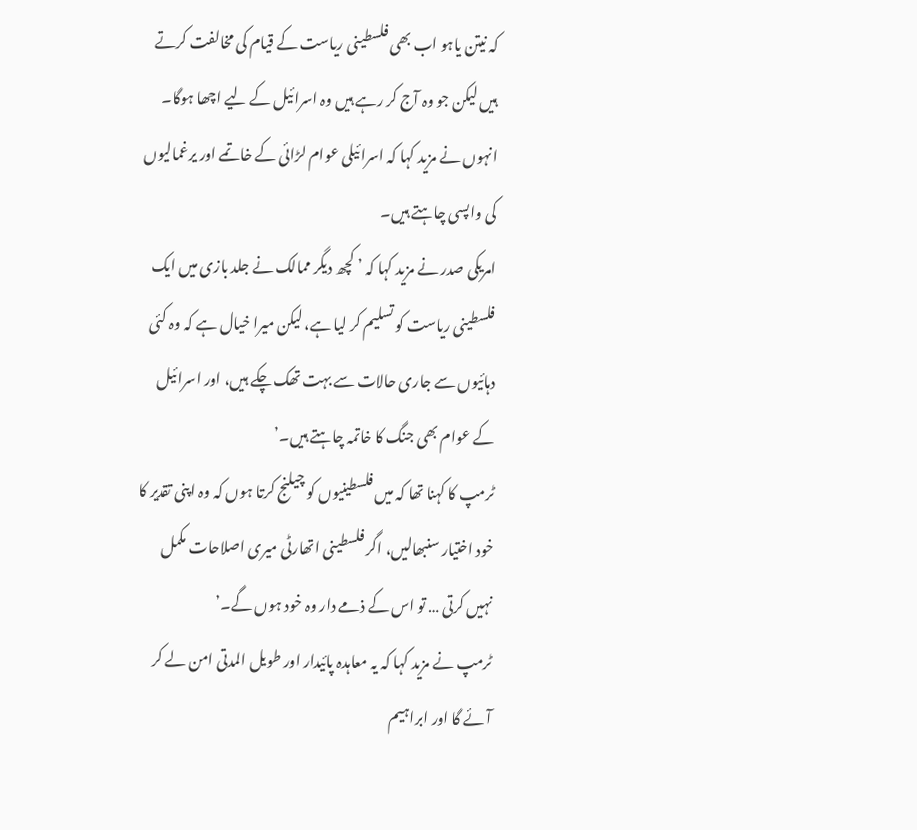کہ نیتن یاہو اب بھی فلسطینی ریاست کے قیام کی مخالفت کرتے ہیں لیکن جو وہ آج کر رہے ہیں وہ اسرائیل کے لیے اچھا ہوگا۔
انہوں نے مزید کہا کہ اسرائیلی عوام لڑائی کے خاتمے اور یرغمالیوں کی واپسی چاہتے ہیں۔
امریکی صدر نے مزید کہا کہ ’ کچھ دیگر ممالک نے جلد بازی میں ایک فلسطینی ریاست کو تسلیم کر لیا ہے، لیکن میرا خیال ہے کہ وہ کئی دہائیوں سے جاری حالات سے بہت تھک چکے ہیں، اور اسرائیل کے عوام بھی جنگ کا خاتمہ چاہتے ہیں۔’
ٹرمپ کا کہنا تھا کہ میں فلسطینیوں کو چیلنج کرتا ہوں کہ وہ اپنی تقدیر کا خود اختیار سنبھالیں، اگر فلسطینی اتھارٹی میری اصلاحات مکمل نہیں کرتی … تو اس کے ذمے دار وہ خود ہوں گے۔’
ٹرمپ نے مزید کہا کہ یہ معاہدہ پائیدار اور طویل المدتی امن لے کر آئے گا اور ابراہیم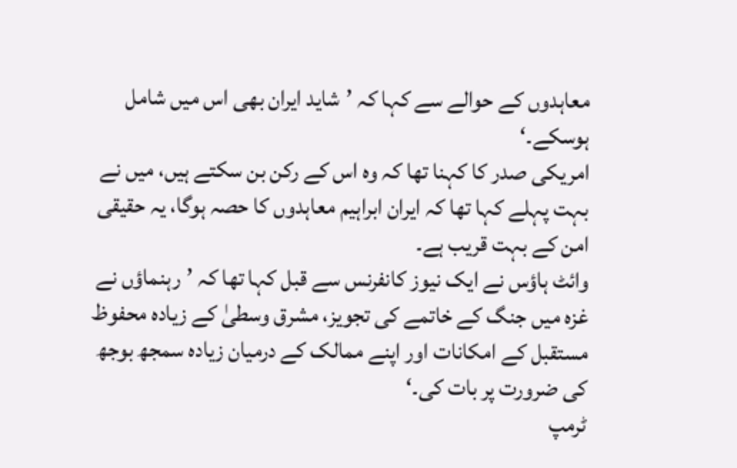معاہدوں کے حوالے سے کہا کہ ’شاید ایران بھی اس میں شامل ہوسکے۔‘
امریکی صدر کا کہنا تھا کہ وہ اس کے رکن بن سکتے ہیں، میں نے بہت پہلے کہا تھا کہ ایران ابراہیم معاہدوں کا حصہ ہوگا، یہ حقیقی امن کے بہت قریب ہے۔
وائٹ ہاؤس نے ایک نیوز کانفرنس سے قبل کہا تھا کہ ’رہنماؤں نے غزہ میں جنگ کے خاتمے کی تجویز، مشرق وسطیٰ کے زیادہ محفوظ مستقبل کے امکانات اور اپنے ممالک کے درمیان زیادہ سمجھ بوجھ کی ضرورت پر بات کی۔‘
ٹرمپ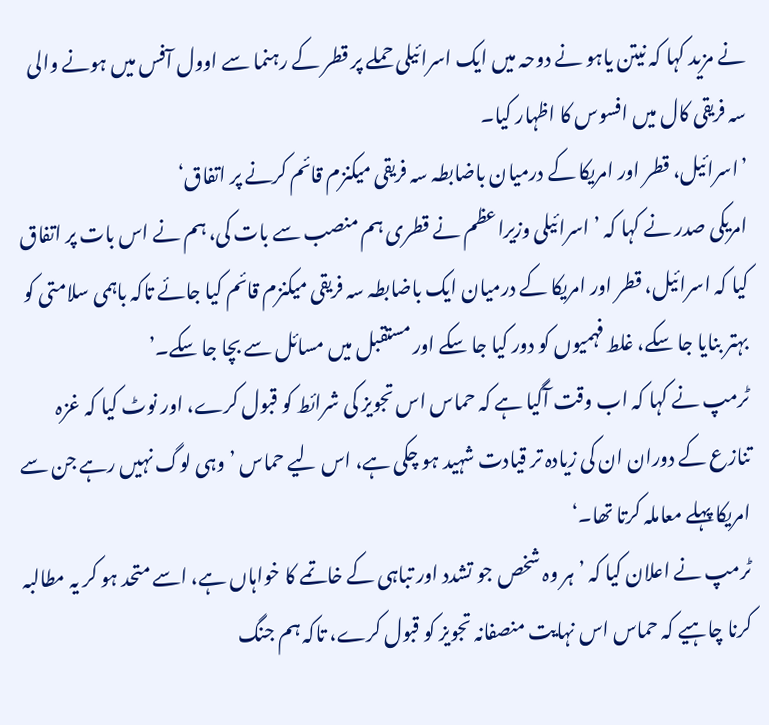نے مزید کہا کہ نیتن یاہو نے دوحہ میں ایک اسرائیلی حملے پر قطر کے رہنما سے اوول آفس میں ہونے والی سہ فریقی کال میں افسوس کا اظہار کیا۔
’اسرائیل، قطر اور امریکا کے درمیان باضابطہ سہ فریقی میکنزم قائم کرنے پر اتفاق‘
امریکی صدر نے کہا کہ ’ اسرائیلی وزیراعظم نے قطری ہم منصب سے بات کی، ہم نے اس بات پر اتفاق کیا کہ اسرائیل، قطر اور امریکا کے درمیان ایک باضابطہ سہ فریقی میکنزم قائم کیا جائے تاکہ باہمی سلامتی کو بہتر بنایا جا سکے، غلط فہمیوں کو دور کیا جا سکے اور مستقبل میں مسائل سے بچا جا سکے۔’
ٹرمپ نے کہا کہ اب وقت آگیا ہے کہ حماس اس تجویز کی شرائط کو قبول کرے، اور نوٹ کیا کہ غزہ تنازع کے دوران ان کی زیادہ تر قیادت شہید ہو چکی ہے، اس لیے حماس ’وہی لوگ نہیں رہے جن سے امریکا پہلے معاملہ کرتا تھا۔‘
ٹرمپ نے اعلان کیا کہ ’ہر وہ شخص جو تشدد اور تباہی کے خاتمے کا خواہاں ہے، اسے متحد ہو کر یہ مطالبہ کرنا چاہیے کہ حماس اس نہایت منصفانہ تجویز کو قبول کرے، تاکہ ہم جنگ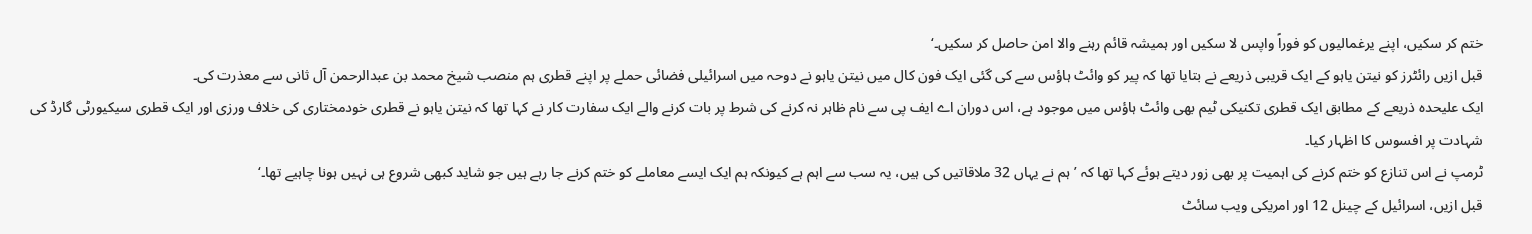ختم کر سکیں، اپنے یرغمالیوں کو فوراً واپس لا سکیں اور ہمیشہ قائم رہنے والا امن حاصل کر سکیں۔‘
قبل ازیں رائٹرز کو نیتن یاہو کے ایک قریبی ذریعے نے بتایا تھا کہ پیر کو وائٹ ہاؤس سے کی گئی ایک فون کال میں نیتن یاہو نے دوحہ میں اسرائیلی فضائی حملے پر اپنے قطری ہم منصب شیخ محمد بن عبدالرحمن آل ثانی سے معذرت کی۔
ایک علیحدہ ذریعے کے مطابق ایک قطری تکنیکی ٹیم بھی وائٹ ہاؤس میں موجود ہے، اس دوران اے ایف پی سے نام ظاہر نہ کرنے کی شرط پر بات کرنے والے ایک سفارت کار نے کہا تھا کہ نیتن یاہو نے قطری خودمختاری کی خلاف ورزی اور ایک قطری سیکیورٹی گارڈ کی شہادت پر افسوس کا اظہار کیا۔
ٹرمپ نے اس تنازع کو ختم کرنے کی اہمیت پر بھی زور دیتے ہوئے کہا تھا کہ ’ہم نے یہاں 32 ملاقاتیں کی ہیں، یہ سب سے اہم ہے کیونکہ ہم ایک ایسے معاملے کو ختم کرنے جا رہے ہیں جو شاید کبھی شروع ہی نہیں ہونا چاہیے تھا۔‘
قبل ازیں، اسرائیل کے چینل 12 اور امریکی ویب سائٹ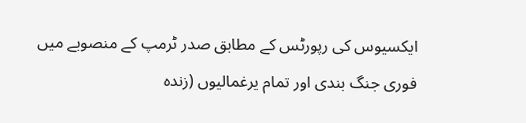ایکسیوس کی رپورٹس کے مطابق صدر ٹرمپ کے منصوبے میں فوری جنگ بندی اور تمام یرغمالیوں (زندہ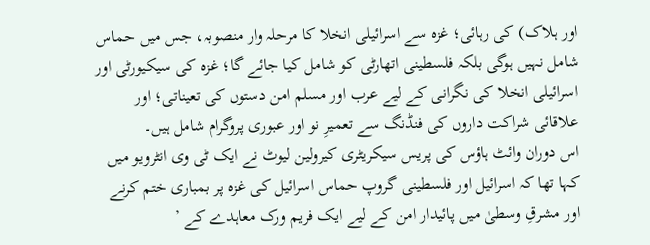اور ہلاک) کی رہائی؛ غزہ سے اسرائیلی انخلا کا مرحلہ وار منصوبہ، جس میں حماس شامل نہیں ہوگی بلکہ فلسطینی اتھارٹی کو شامل کیا جائے گا؛ غزہ کی سیکیورٹی اور اسرائیلی انخلا کی نگرانی کے لیے عرب اور مسلم امن دستوں کی تعیناتی؛ اور علاقائی شراکت داروں کی فنڈنگ سے تعمیرِ نو اور عبوری پروگرام شامل ہیں۔
اس دوران وائٹ ہاؤس کی پریس سیکریٹری کیرولین لیوٹ نے ایک ٹی وی انٹرویو میں کہا تھا کہ اسرائیل اور فلسطینی گروپ حماس اسرائیل کی غزہ پر بمباری ختم کرنے اور مشرقِ وسطیٰ میں پائیدار امن کے لیے ایک فریم ورک معاہدے کے ’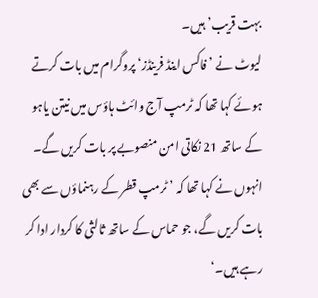بہت قریب’ ہیں۔
لیوٹ نے ’فاکس اینڈ فرینڈز‘ پروگرام میں بات کرتے ہوئے کہا تھا کہ ٹرمپ آج وائٹ ہاؤس میں نیتن یاہو کے ساتھ 21 نکاتی امن منصوبے پر بات کریں گے۔
انہوں نے کہا تھا کہ ’ ٹرمپ قطر کے رہنماؤں سے بھی بات کریں گے، جو حماس کے ساتھ ثالثی کا کردار ادا کر رہے ہیں۔‘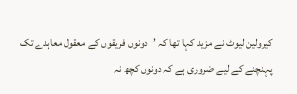کیرولین لیوٹ نے مزید کہا تھا کہ ’دونوں فریقوں کے معقول معاہدے تک پہنچنے کے لیے ضروری ہے کہ دونوں کچھ نہ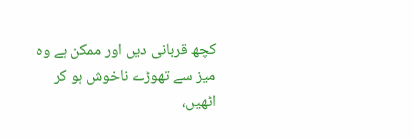کچھ قربانی دیں اور ممکن ہے وہ میز سے تھوڑے ناخوش ہو کر اٹھیں،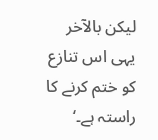لیکن بالآخر یہی اس تنازع کو ختم کرنے کا راستہ ہے۔‘